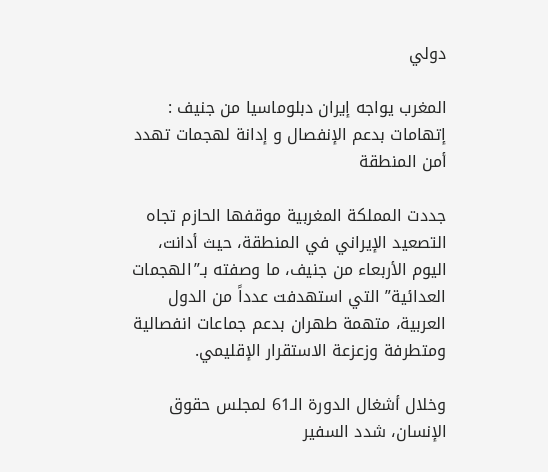دولي

المغرب يواجه إيران دبلوماسيا من جنيف : إتهامات بدعم الإنفصال و إدانة لهجمات تهدد أمن المنطقة

جددت المملكة المغربية موقفها الحازم تجاه التصعيد الإيراني في المنطقة، حيث أدانت، اليوم الأربعاء من جنيف، ما وصفته بـ”الهجمات العدائية” التي استهدفت عدداً من الدول العربية، متهمة طهران بدعم جماعات انفصالية ومتطرفة وزعزعة الاستقرار الإقليمي.

وخلال أشغال الدورة الـ61 لمجلس حقوق الإنسان، شدد السفير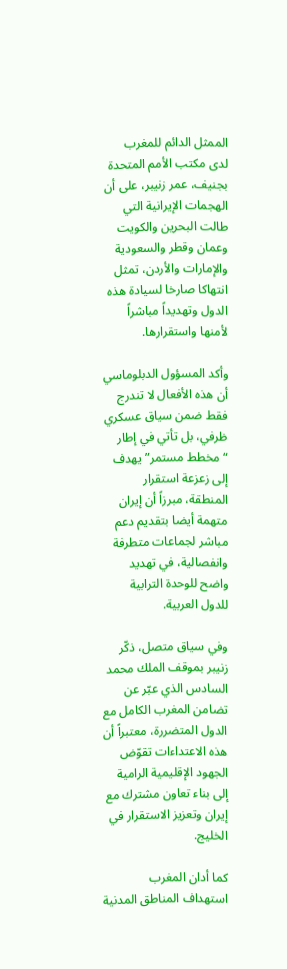الممثل الدائم للمغرب لدى مكتب الأمم المتحدة بجنيف، عمر زنيبر، على أن الهجمات الإيرانية التي طالت البحرين والكويت وعمان وقطر والسعودية والإمارات والأردن، تمثل انتهاكا صارخا لسيادة هذه الدول وتهديداً مباشراً لأمنها واستقرارها.

وأكد المسؤول الدبلوماسي أن هذه الأفعال لا تندرج فقط ضمن سياق عسكري ظرفي، بل تأتي في إطار “مخطط مستمر” يهدف إلى زعزعة استقرار المنطقة، مبرزاً أن إيران متهمة أيضا بتقديم دعم مباشر لجماعات متطرفة وانفصالية، في تهديد واضح للوحدة الترابية للدول العربية.

وفي سياق متصل، ذكّر زنيبر بموقف الملك محمد السادس الذي عبّر عن تضامن المغرب الكامل مع الدول المتضررة، معتبراً أن هذه الاعتداءات تقوّض الجهود الإقليمية الرامية إلى بناء تعاون مشترك مع إيران وتعزيز الاستقرار في الخليج.

كما أدان المغرب استهداف المناطق المدنية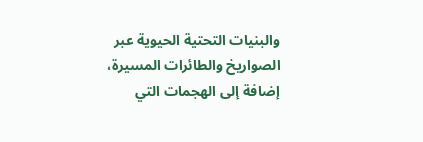والبنيات التحتية الحيوية عبر الصواريخ والطائرات المسيرة، إضافة إلى الهجمات التي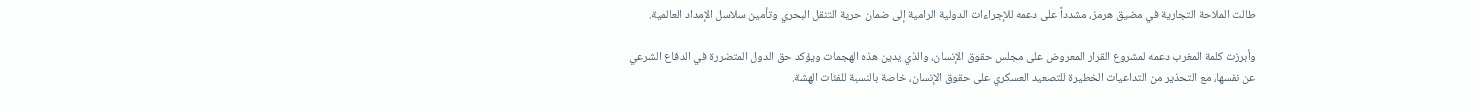طالت الملاحة التجارية في مضيق هرمز، مشدداً على دعمه للإجراءات الدولية الرامية إلى ضمان حرية التنقل البحري وتأمين سلاسل الإمداد العالمية.

وأبرزت كلمة المغرب دعمه لمشروع القرار المعروض على مجلس حقوق الإنسان، والذي يدين هذه الهجمات ويؤكد حق الدول المتضررة في الدفاع الشرعي عن نفسها، مع التحذير من التداعيات الخطيرة للتصعيد العسكري على حقوق الإنسان، خاصة بالنسبة للفئات الهشة.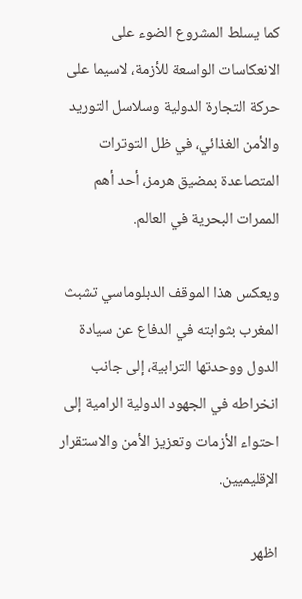كما يسلط المشروع الضوء على الانعكاسات الواسعة للأزمة، لاسيما على حركة التجارة الدولية وسلاسل التوريد والأمن الغذائي، في ظل التوترات المتصاعدة بمضيق هرمز، أحد أهم الممرات البحرية في العالم.

ويعكس هذا الموقف الدبلوماسي تشبث المغرب بثوابته في الدفاع عن سيادة الدول ووحدتها الترابية، إلى جانب انخراطه في الجهود الدولية الرامية إلى احتواء الأزمات وتعزيز الأمن والاستقرار الإقليميين.

اظهر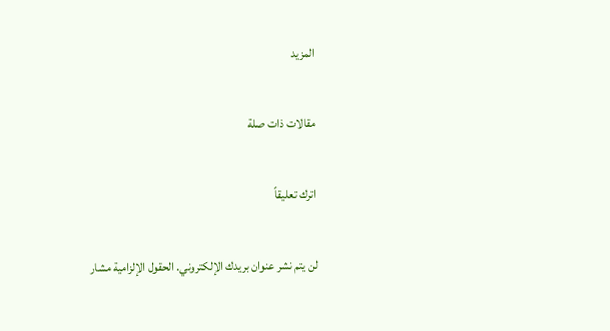المزيد

مقالات ذات صلة

اترك تعليقاً

لن يتم نشر عنوان بريدك الإلكتروني. الحقول الإلزامية مشار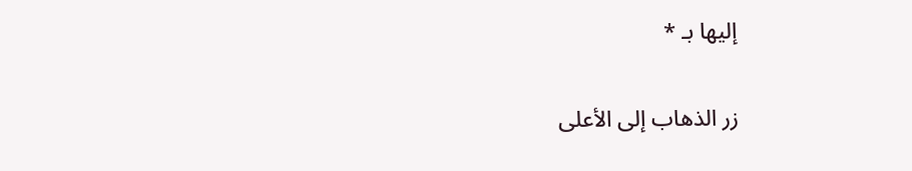إليها بـ *

زر الذهاب إلى الأعلى